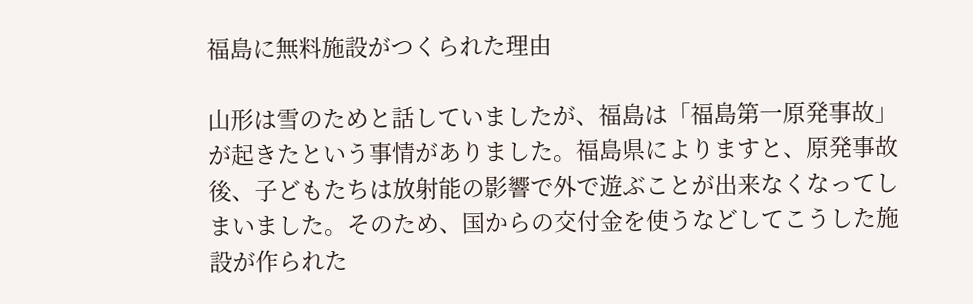福島に無料施設がつくられた理由

山形は雪のためと話していましたが、福島は「福島第一原発事故」が起きたという事情がありました。福島県によりますと、原発事故後、子どもたちは放射能の影響で外で遊ぶことが出来なくなってしまいました。そのため、国からの交付金を使うなどしてこうした施設が作られた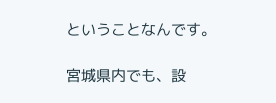ということなんです。

宮城県内でも、設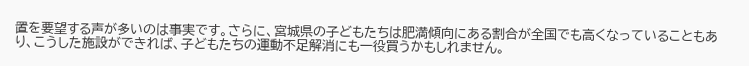置を要望する声が多いのは事実です。さらに、宮城県の子どもたちは肥満傾向にある割合が全国でも高くなっていることもあり、こうした施設ができれば、子どもたちの運動不足解消にも一役買うかもしれません。